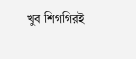খুব শিগগিরই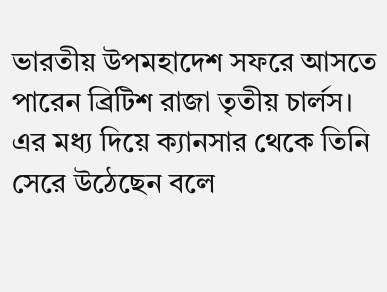ভারতীয় উপমহাদেশ সফরে আসতে পারেন ব্রিটিশ রাজা তৃতীয় চার্লস। এর মধ্য দিয়ে ক্যানসার থেকে তিনি সেরে উঠেছেন বলে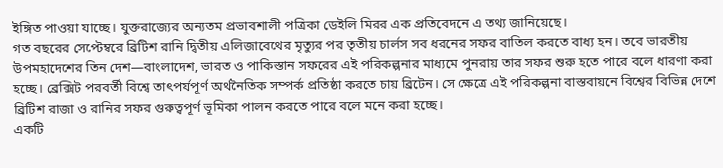ইঙ্গিত পাওয়া যাচ্ছে। যুক্তরাজ্যের অন্যতম প্রভাবশালী পত্রিকা ডেইলি মিরর এক প্রতিবেদনে এ তথ্য জানিয়েছে।
গত বছরের সেপ্টেম্বরে ব্রিটিশ রানি দ্বিতীয় এলিজাবেথের মৃত্যুর পর তৃতীয় চার্লস সব ধরনের সফর বাতিল করতে বাধ্য হন। তবে ভারতীয় উপমহাদেশের তিন দেশ—বাংলাদেশ, ভারত ও পাকিস্তান সফরের এই পরিকল্পনার মাধ্যমে পুনরায় তার সফর শুরু হতে পারে বলে ধারণা করা হচ্ছে। ব্রেক্সিট পরবর্তী বিশ্বে তাৎপর্যপূর্ণ অর্থনৈতিক সম্পর্ক প্রতিষ্ঠা করতে চায় ব্রিটেন। সে ক্ষেত্রে এই পরিকল্পনা বাস্তবায়নে বিশ্বের বিভিন্ন দেশে ব্রিটিশ রাজা ও রানির সফর গুরুত্বপূর্ণ ভূমিকা পালন করতে পারে বলে মনে করা হচ্ছে।
একটি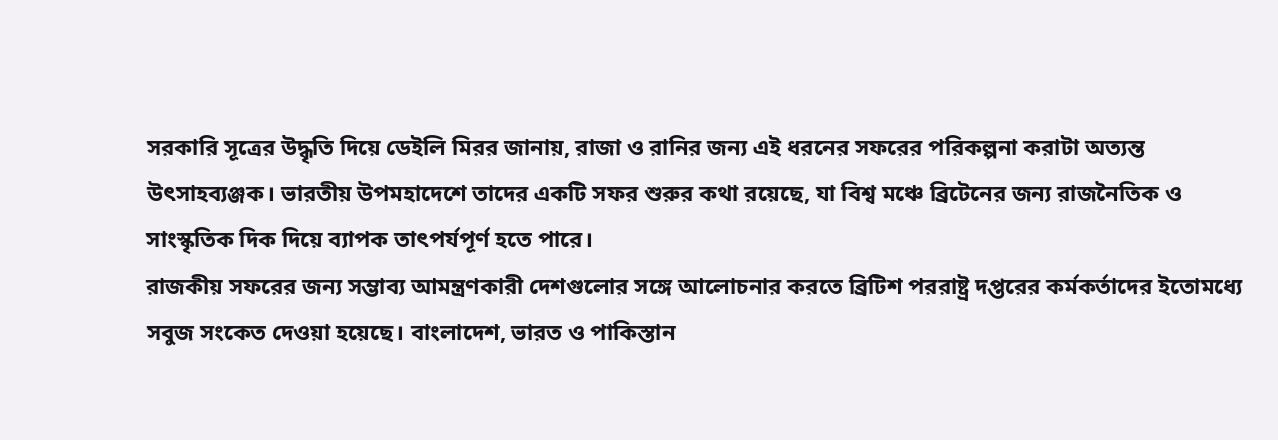সরকারি সূত্রের উদ্ধৃতি দিয়ে ডেইলি মিরর জানায়, রাজা ও রানির জন্য এই ধরনের সফরের পরিকল্পনা করাটা অত্যন্ত উৎসাহব্যঞ্জক। ভারতীয় উপমহাদেশে তাদের একটি সফর শুরুর কথা রয়েছে, যা বিশ্ব মঞ্চে ব্রিটেনের জন্য রাজনৈতিক ও সাংস্কৃতিক দিক দিয়ে ব্যাপক তাৎপর্যপূর্ণ হতে পারে।
রাজকীয় সফরের জন্য সম্ভাব্য আমন্ত্রণকারী দেশগুলোর সঙ্গে আলোচনার করতে ব্রিটিশ পররাষ্ট্র দপ্তরের কর্মকর্তাদের ইতোমধ্যে সবুজ সংকেত দেওয়া হয়েছে। বাংলাদেশ, ভারত ও পাকিস্তান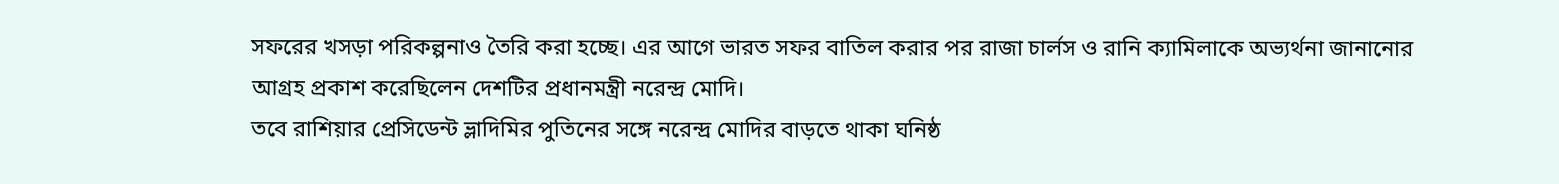সফরের খসড়া পরিকল্পনাও তৈরি করা হচ্ছে। এর আগে ভারত সফর বাতিল করার পর রাজা চার্লস ও রানি ক্যামিলাকে অভ্যর্থনা জানানোর আগ্রহ প্রকাশ করেছিলেন দেশটির প্রধানমন্ত্রী নরেন্দ্র মোদি।
তবে রাশিয়ার প্রেসিডেন্ট ভ্লাদিমির পুতিনের সঙ্গে নরেন্দ্র মোদির বাড়তে থাকা ঘনিষ্ঠ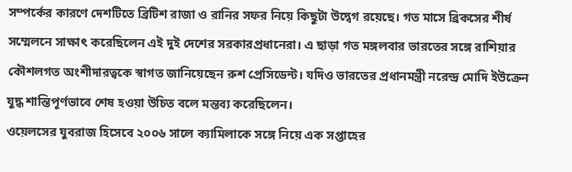সম্পর্কের কারণে দেশটিতে ব্রিটিশ রাজা ও রানির সফর নিয়ে কিছুটা উদ্বেগ রয়েছে। গত মাসে ব্রিকসের শীর্ষ সম্মেলনে সাক্ষাৎ করেছিলেন এই দুই দেশের সরকারপ্রধানেরা। এ ছাড়া গত মঙ্গলবার ভারতের সঙ্গে রাশিয়ার কৌশলগত অংশীদারত্বকে স্বাগত জানিয়েছেন রুশ প্রেসিডেন্ট। যদিও ভারতের প্রধানমন্ত্রী নরেন্দ্র মোদি ইউক্রেন যুদ্ধ শান্তিপূর্ণভাবে শেষ হওয়া উচিত বলে মন্তব্য করেছিলেন।
ওয়েলসের যুবরাজ হিসেবে ২০০৬ সালে ক্যামিলাকে সঙ্গে নিয়ে এক সপ্তাহের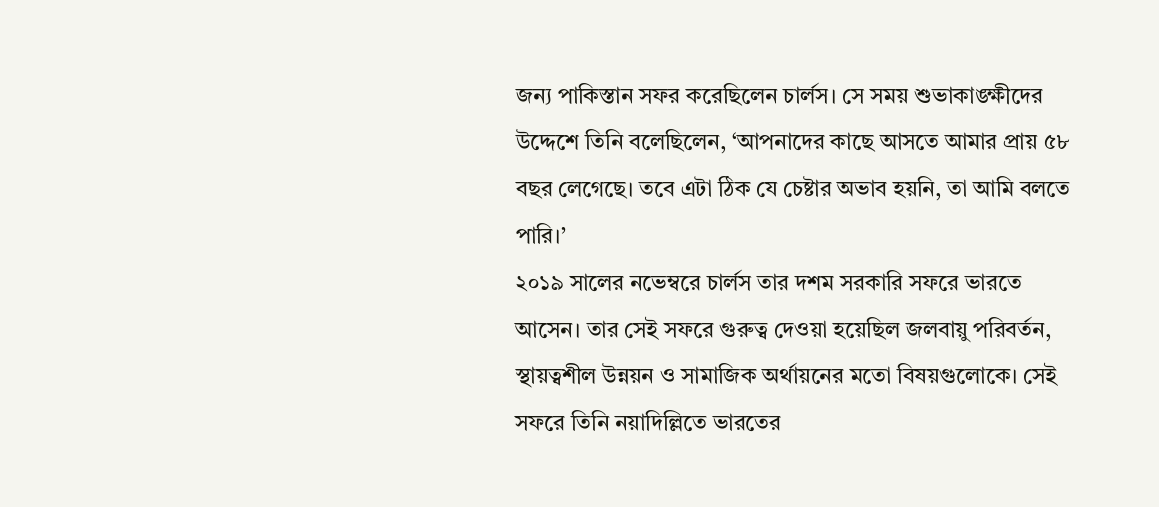জন্য পাকিস্তান সফর করেছিলেন চার্লস। সে সময় শুভাকাঙ্ক্ষীদের উদ্দেশে তিনি বলেছিলেন, ‘আপনাদের কাছে আসতে আমার প্রায় ৫৮ বছর লেগেছে। তবে এটা ঠিক যে চেষ্টার অভাব হয়নি, তা আমি বলতে পারি।’
২০১৯ সালের নভেম্বরে চার্লস তার দশম সরকারি সফরে ভারতে আসেন। তার সেই সফরে গুরুত্ব দেওয়া হয়েছিল জলবায়ু পরিবর্তন, স্থায়ত্বশীল উন্নয়ন ও সামাজিক অর্থায়নের মতো বিষয়গুলোকে। সেই সফরে তিনি নয়াদিল্লিতে ভারতের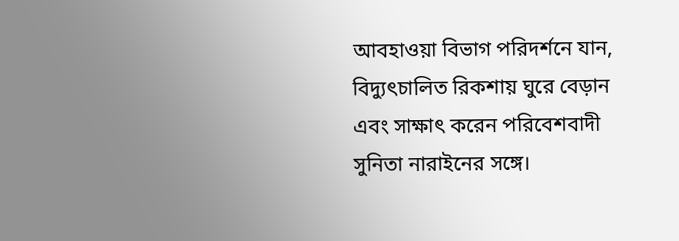আবহাওয়া বিভাগ পরিদর্শনে যান, বিদ্যুৎচালিত রিকশায় ঘুরে বেড়ান এবং সাক্ষাৎ করেন পরিবেশবাদী সুনিতা নারাইনের সঙ্গে।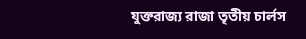যুক্তরাজ্য রাজা তৃতীয় চার্লস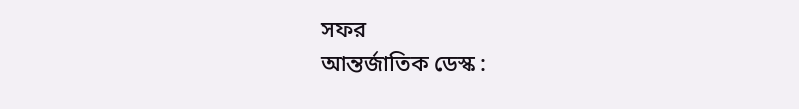সফর
আন্তর্জাতিক ডেস্ক :